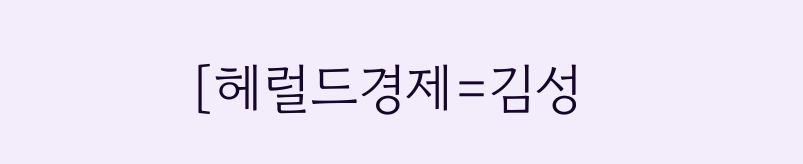[헤럴드경제=김성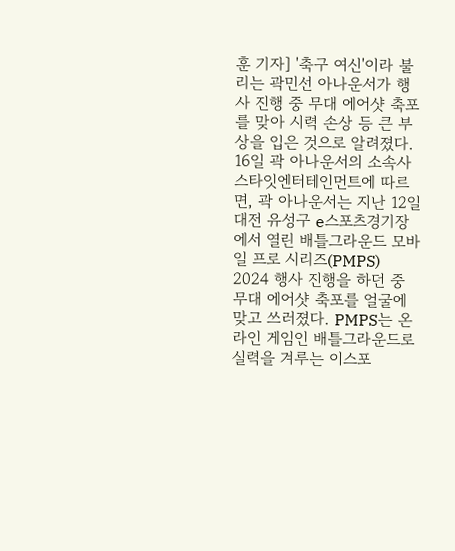훈 기자] '축구 여신'이라 불리는 곽민선 아나운서가 행사 진행 중 무대 에어샷 축포를 맞아 시력 손상 등 큰 부상을 입은 것으로 알려졌다.
16일 곽 아나운서의 소속사 스타잇엔터테인먼트에 따르면, 곽 아나운서는 지난 12일 대전 유성구 e스포츠경기장에서 열린 배틀그라운드 모바일 프로 시리즈(PMPS) 2024 행사 진행을 하던 중 무대 에어샷 축포를 얼굴에 맞고 쓰러졌다. PMPS는 온라인 게임인 배틀그라운드로 실력을 겨루는 이스포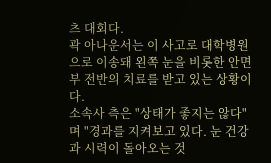츠 대회다.
곽 아나운서는 이 사고로 대학병원으로 이송돼 왼쪽 눈을 비롯한 안면부 전반의 치료를 받고 있는 상황이다.
소속사 측은 "상태가 좋지는 않다"며 "경과를 지켜보고 있다. 눈 건강과 시력이 돌아오는 것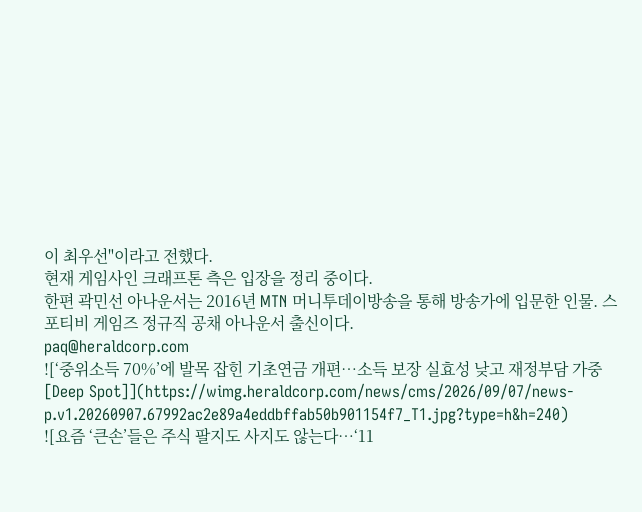이 최우선"이라고 전했다.
현재 게임사인 크래프톤 측은 입장을 정리 중이다.
한편 곽민선 아나운서는 2016년 MTN 머니투데이방송을 통해 방송가에 입문한 인물. 스포티비 게임즈 정규직 공채 아나운서 출신이다.
paq@heraldcorp.com
![‘중위소득 70%’에 발목 잡힌 기초연금 개편…소득 보장 실효성 낮고 재정부담 가중[Deep Spot]](https://wimg.heraldcorp.com/news/cms/2026/09/07/news-p.v1.20260907.67992ac2e89a4eddbffab50b901154f7_T1.jpg?type=h&h=240)
![요즘 ‘큰손’들은 주식 팔지도 사지도 않는다…‘11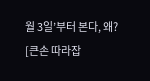월 3일’부터 본다, 왜? [큰손 따라잡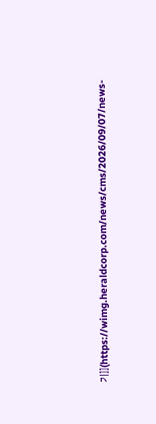기]](https://wimg.heraldcorp.com/news/cms/2026/09/07/news-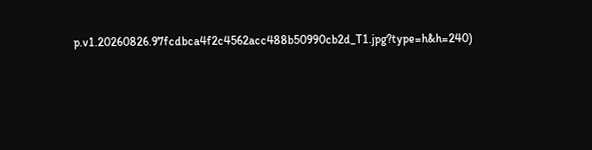p.v1.20260826.97fcdbca4f2c4562acc488b50990cb2d_T1.jpg?type=h&h=240)